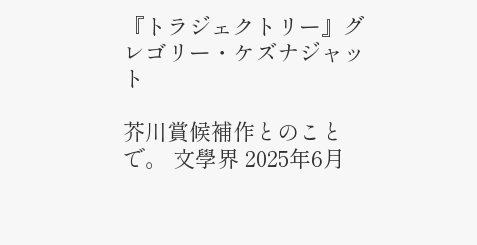『トラジェクトリー』グレゴリー・ケズナジャット

芥川賞候補作とのことで。 文學界 2025年6月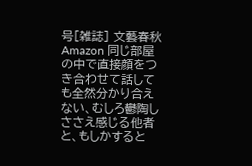号[雑誌] 文藝春秋 Amazon 同じ部屋の中で直接顔をつき合わせて話しても全然分かり合えない、むしろ鬱陶しささえ感じる他者と、もしかすると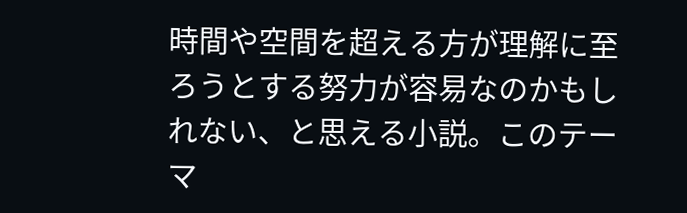時間や空間を超える方が理解に至ろうとする努力が容易なのかもしれない、と思える小説。このテーマ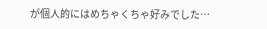が個人的にはめちゃくちゃ好みでした…